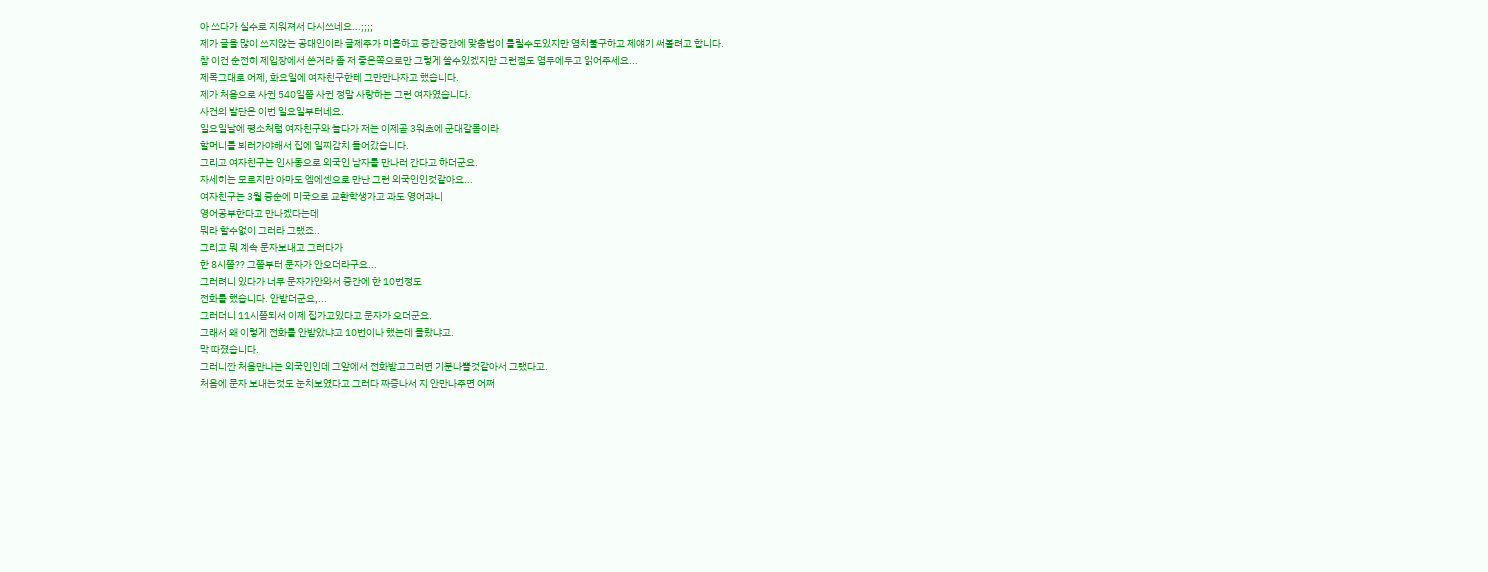아 쓰다가 실수로 지워져서 다시쓰네요...;;;;
제가 글을 많이 쓰지않는 공대인이라 글제주가 미흡하고 중간중간에 맞춤법이 틀릴수도있지만 염치불구하고 제얘기 써볼려고 합니다.
참 이건 순전히 제입장에서 쓴거라 좀 저 좋은쪽으로만 그렇게 쓸수있겠지만 그런점도 염두에두고 읽어주세요...
제목그대로 어제, 화요일에 여자친구한테 그만만나자고 했습니다.
제가 처음으로 사귄 540일쯤 사귄 정말 사랑하는 그런 여자였습니다.
사건의 발단은 이번 일요일부터네요.
일요일날에 평소처럼 여자친구와 놀다가 저는 이제곧 3워초에 군대갈몸이라
할머니를 뵈러가야해서 집에 일찌감치 들어갔습니다.
그리고 여자친구는 인사동으로 외국인 남자를 만나러 간다고 하더군요.
자세히는 모르지만 아마도 엠에센으로 만난 그런 외국인인것같아요...
여자친구는 3월 중순에 미국으로 교환학생가고 과도 영어과니
영어공부한다고 만나겠다는데
뭐라 할수없이 그러라 그랬죠..
그리고 뭐 계속 문자보내고 그러다가
한 8시쯤?? 그쯤부터 문자가 안오더라구요...
그러려니 있다가 너무 문자가안와서 중간에 한 10번정도
전화를 했습니다. 안받더군요,...
그러더니 11시쯤되서 이제 집가고있다고 문자가 오더군요.
그래서 왜 이렇게 전화를 안받았냐고 10번이나 했는데 몰랐냐고.
막 따졌습니다.
그러니깐 처음만나는 외국인인데 그앞에서 전화받고그러면 기분나쁠것같아서 그랬다고.
처음에 문자 보내는것도 눈치보였다고 그러다 짜증나서 지 안만나주면 어쩌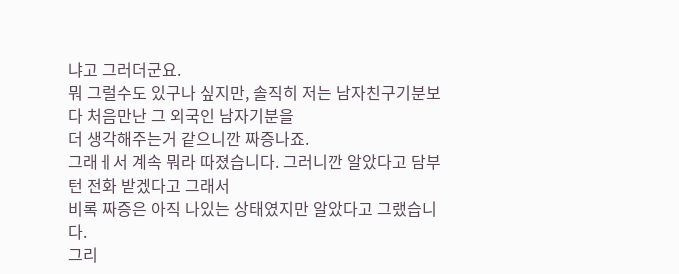냐고 그러더군요.
뭐 그럴수도 있구나 싶지만, 솔직히 저는 남자친구기분보다 처음만난 그 외국인 남자기분을
더 생각해주는거 같으니깐 짜증나죠.
그래ㅔ서 계속 뭐라 따졌습니다. 그러니깐 알았다고 담부턴 전화 받겠다고 그래서
비록 짜증은 아직 나있는 상태였지만 알았다고 그랬습니다.
그리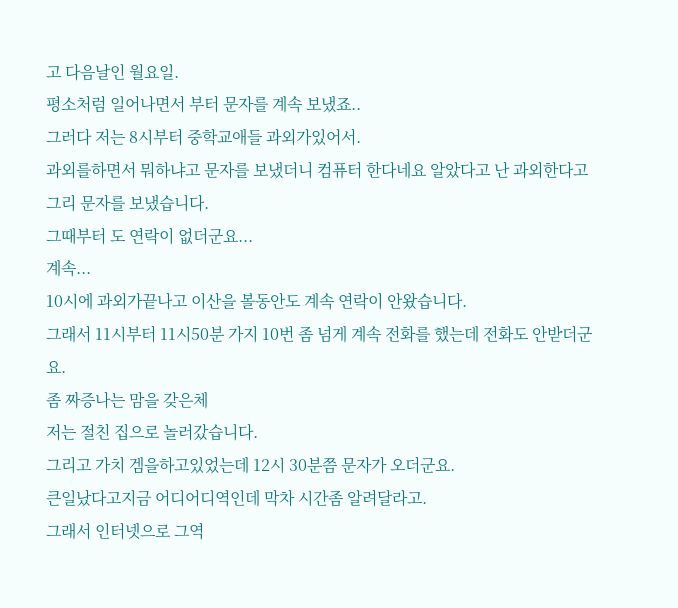고 다음날인 월요일.
평소처럼 일어나면서 부터 문자를 계속 보냈죠..
그러다 저는 8시부터 중학교애들 과외가있어서.
과외를하면서 뭐하냐고 문자를 보냈더니 컴퓨터 한다네요 알았다고 난 과외한다고 그리 문자를 보냈습니다.
그때부터 도 연락이 없더군요...
계속...
10시에 과외가끝나고 이산을 볼동안도 계속 연락이 안왔습니다.
그래서 11시부터 11시50분 가지 10번 좀 넘게 계속 전화를 했는데 전화도 안받더군요.
좀 짜증나는 맘을 갖은체
저는 절친 집으로 놀러갔습니다.
그리고 가치 겜을하고있었는데 12시 30분쯤 문자가 오더군요.
큰일났다고지금 어디어디역인데 막차 시간좀 알려달라고.
그래서 인터넷으로 그역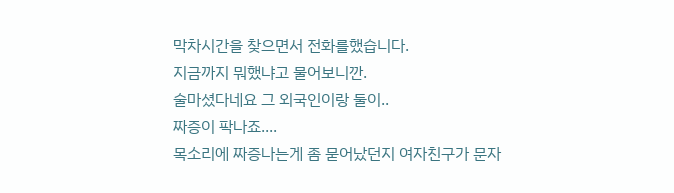막차시간을 찾으면서 전화를했습니다.
지금까지 뭐했냐고 물어보니깐.
술마셨다네요 그 외국인이랑 둘이..
짜증이 팍나죠....
목소리에 짜증나는게 좀 묻어났던지 여자친구가 문자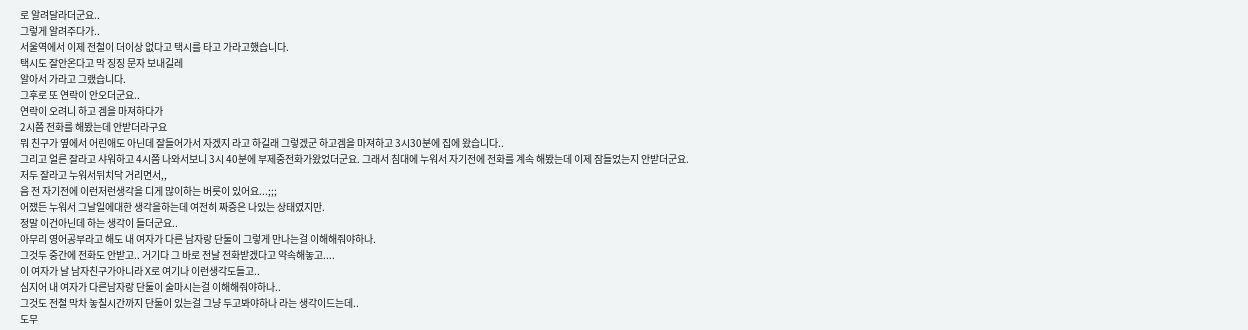로 알려달라더군요..
그렇게 알려주다가..
서울역에서 이제 전철이 더이상 없다고 택시를 타고 가라고했습니다.
택시도 잘안온다고 막 징징 문자 보내길레
알아서 가라고 그랬습니다.
그후로 또 연락이 안오더군요..
연락이 오려니 하고 겜을 마져하다가
2시쯤 전화를 해봤는데 안받더라구요
뭐 친구가 옆에서 어린애도 아닌데 잘들어가서 자겠지 라고 하길래 그렇겠군 하고겜을 마져하고 3시30분에 집에 왔습니다..
그리고 얼른 잘라고 샤워하고 4시쯤 나와서보니 3시 40분에 부제중전화가왔었더군요. 그래서 침대에 누워서 자기전에 전화를 계속 해봤는데 이제 잠들었는지 안받더군요.
저두 잘라고 누워서뒤치닥 거리면서,,
음 전 자기전에 이런저런생각을 디게 많이하는 버릇이 있어요...;;;
어쟀든 누워서 그날일에대한 생각을하는데 여전히 짜증은 나있는 상태였지만.
정말 이건아닌데 하는 생각이 들더군요..
아무리 영어공부라고 해도 내 여자가 다른 남자랑 단둘이 그렇게 만나는걸 이해해줘야하나.
그것두 중간에 전화도 안받고.. 거기다 그 바로 전날 전화받겠다고 약속해놓고....
이 여자가 날 남자친구가아니라 X로 여기나 이런생각도들고..
심지어 내 여자가 다른남자랑 단둘이 술마시는걸 이해해줘야하나..
그것도 전철 막차 놓칠시간까지 단둘이 있는걸 그냥 두고봐야하나 라는 생각이드는데..
도무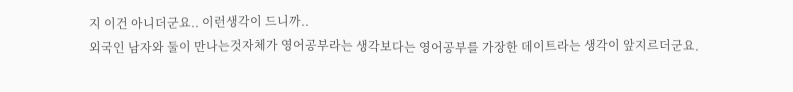지 이건 아니더군요.. 이런생각이 드니까..
외국인 남자와 둘이 만나는것자체가 영어공부라는 생각보다는 영어공부를 가장한 데이트라는 생각이 앞지르더군요.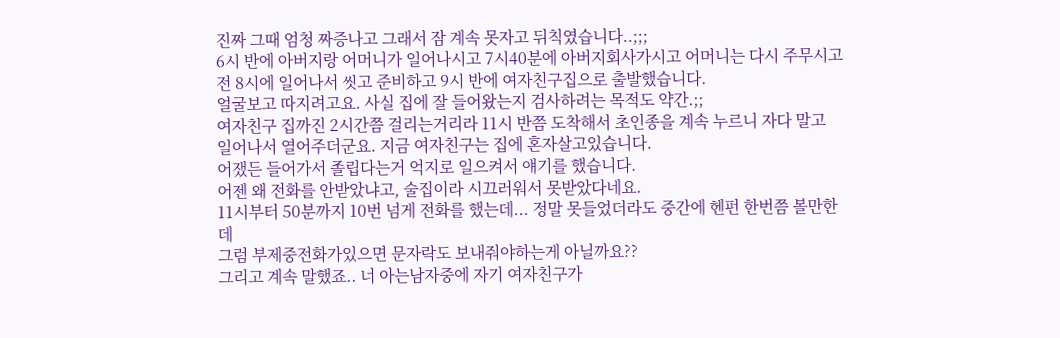진짜 그때 엄청 짜증나고 그래서 잠 계속 못자고 뒤칙였습니다..;;;
6시 반에 아버지랑 어머니가 일어나시고 7시40분에 아버지회사가시고 어머니는 다시 주무시고
전 8시에 일어나서 씻고 준비하고 9시 반에 여자친구집으로 출발했습니다.
얼굴보고 따지려고요. 사실 집에 잘 들어왔는지 검사하려는 목적도 약간.;;
여자친구 집까진 2시간쯤 걸리는거리라 11시 반쯤 도착해서 초인종을 계속 누르니 자다 말고 일어나서 열어주더군요. 지금 여자친구는 집에 혼자살고있습니다.
어쟀든 들어가서 졸립다는거 억지로 일으켜서 얘기를 했습니다.
어젠 왜 전화를 안받았냐고, 술집이라 시끄러워서 못받았다네요.
11시부터 50분까지 10번 넘게 전화를 했는데... 정말 못들었더라도 중간에 헨펀 한번쯤 볼만한데
그럼 부제중전화가있으면 문자락도 보내줘야하는게 아닐까요??
그리고 계속 말했죠.. 너 아는남자중에 자기 여자친구가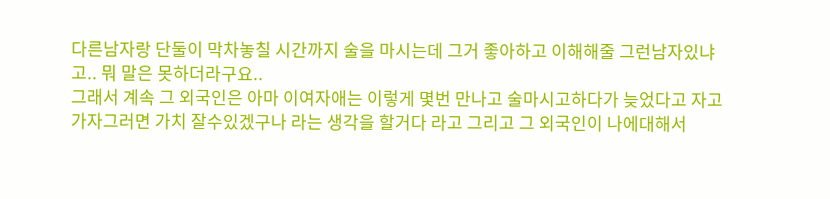다른남자랑 단둘이 막차놓칠 시간까지 술을 마시는데 그거 좋아하고 이해해줄 그런남자있냐고.. 뭐 말은 못하더라구요..
그래서 계속 그 외국인은 아마 이여자애는 이렇게 몇번 만나고 술마시고하다가 늦었다고 자고가자그러면 가치 잘수있겠구나 라는 생각을 할거다 라고 그리고 그 외국인이 나에대해서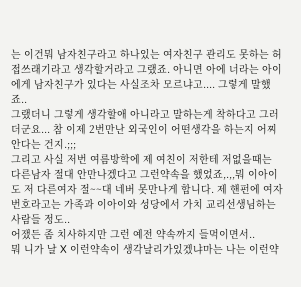는 이건뭐 남자친구라고 하나있는 여자친구 관리도 못하는 허접쓰래기라고 생각할거라고 그랬죠. 아니면 아에 너라는 아이에게 남자친구가 있다는 사실조차 모르냐고.... 그렇게 말했죠..
그랬더니 그렇게 생각할애 아니라고 말하는게 착하다고 그러더군요... 참 이제 2번만난 외국인이 어떤생각을 하는지 어찌 안다는 건지.;;;
그리고 사실 저번 여름방학에 제 여친이 저한테 저없을때는 다른남자 절대 안만나겠다고 그런약속을 했었죠,.,,뭐 이아이도 저 다른여자 절~~대 네버 못만나게 합니다. 제 핸펀에 여자번호라고는 가족과 이아이와 성당에서 가치 교리선생님하는 사람들 정도..
어쟀든 좀 치사하지만 그런 예전 약속까지 들먹이면서..
뭐 니가 날 X 이런약속이 생각날리가있겠냐마는 나는 이런약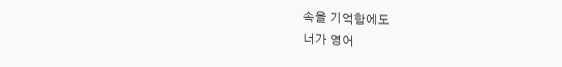속을 기억함에도
너가 영어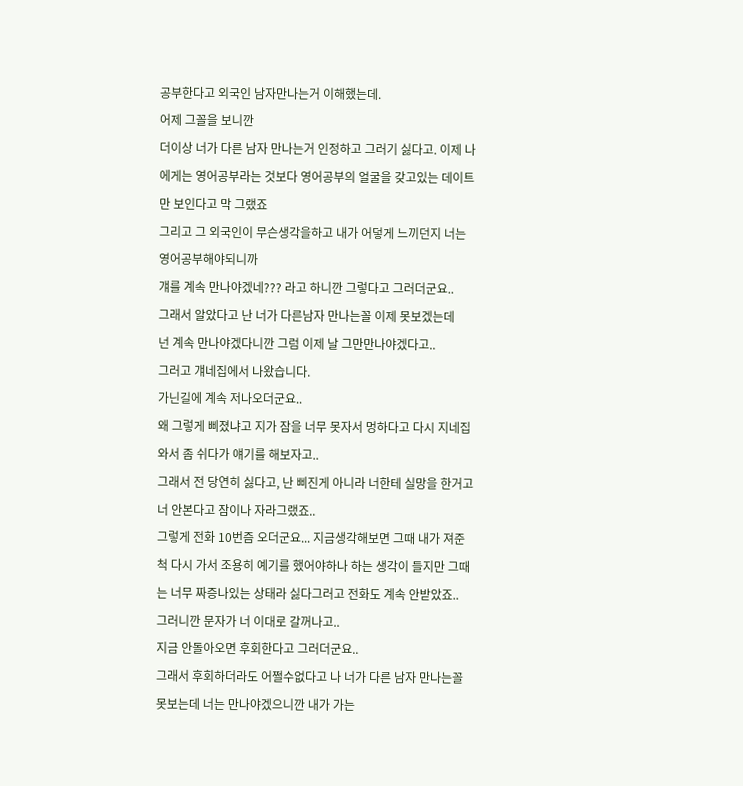공부한다고 외국인 남자만나는거 이해했는데.
어제 그꼴을 보니깐
더이상 너가 다른 남자 만나는거 인정하고 그러기 싫다고. 이제 나에게는 영어공부라는 것보다 영어공부의 얼굴을 갖고있는 데이트만 보인다고 막 그랬죠
그리고 그 외국인이 무슨생각을하고 내가 어덯게 느끼던지 너는 영어공부해야되니까
걔를 계속 만나야겠네??? 라고 하니깐 그렇다고 그러더군요..
그래서 알았다고 난 너가 다른남자 만나는꼴 이제 못보겠는데
넌 계속 만나야겠다니깐 그럼 이제 날 그만만나야겠다고..
그러고 걔네집에서 나왔습니다.
가닌길에 계속 저나오더군요..
왜 그렇게 삐졌냐고 지가 잠을 너무 못자서 멍하다고 다시 지네집와서 좀 쉬다가 얘기를 해보자고..
그래서 전 당연히 싫다고, 난 삐진게 아니라 너한테 실망을 한거고
너 안본다고 잠이나 자라그랬죠..
그렇게 전화 10번즘 오더군요... 지금생각해보면 그때 내가 져준척 다시 가서 조용히 예기를 했어야하나 하는 생각이 들지만 그때는 너무 짜증나있는 상태라 싫다그러고 전화도 계속 안받았죠..
그러니깐 문자가 너 이대로 갈꺼나고..
지금 안돌아오면 후회한다고 그러더군요..
그래서 후회하더라도 어쩔수없다고 나 너가 다른 남자 만나는꼴 못보는데 너는 만나야겠으니깐 내가 가는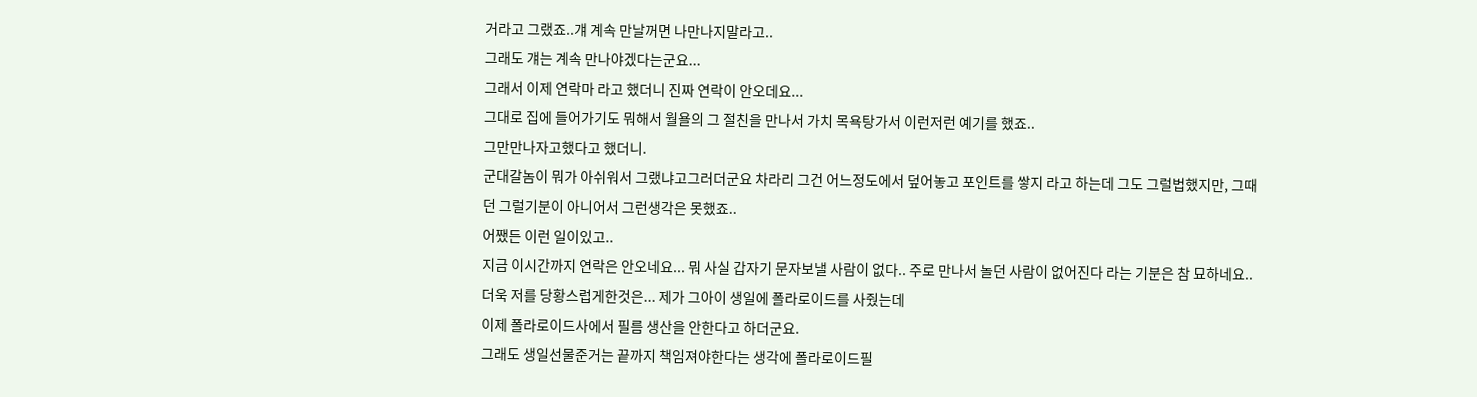거라고 그랬죠..걔 계속 만날꺼면 나만나지말라고..
그래도 걔는 계속 만나야겠다는군요...
그래서 이제 연락마 라고 했더니 진짜 연락이 안오데요...
그대로 집에 들어가기도 뭐해서 월욜의 그 절친을 만나서 가치 목욕탕가서 이런저런 예기를 했죠..
그만만나자고했다고 했더니.
군대갈놈이 뭐가 아쉬워서 그랬냐고그러더군요 차라리 그건 어느정도에서 덮어놓고 포인트를 쌓지 라고 하는데 그도 그럴법했지만, 그때 던 그럴기분이 아니어서 그런생각은 못했죠..
어쨌든 이런 일이있고..
지금 이시간까지 연락은 안오네요... 뭐 사실 갑자기 문자보낼 사람이 없다.. 주로 만나서 놀던 사람이 없어진다 라는 기분은 참 묘하네요..
더욱 저를 당황스럽게한것은... 제가 그아이 생일에 폴라로이드를 사줬는데
이제 폴라로이드사에서 필름 생산을 안한다고 하더군요.
그래도 생일선물준거는 끝까지 책임져야한다는 생각에 폴라로이드필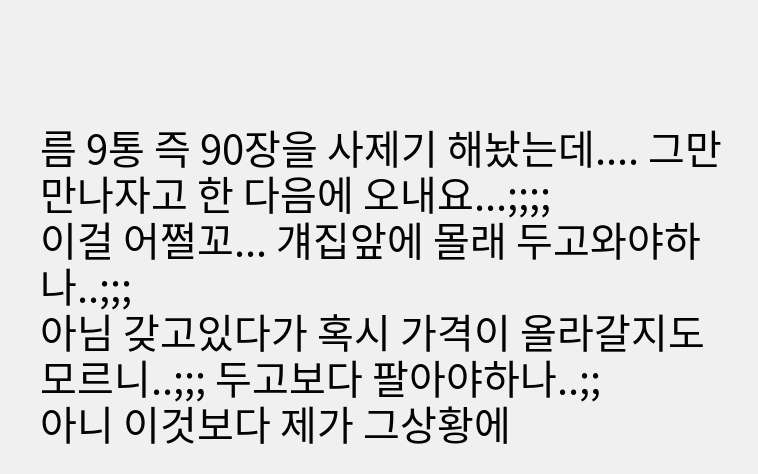름 9통 즉 90장을 사제기 해놨는데.... 그만만나자고 한 다음에 오내요...;;;;
이걸 어쩔꼬... 걔집앞에 몰래 두고와야하나..;;;
아님 갖고있다가 혹시 가격이 올라갈지도모르니..;;; 두고보다 팔아야하나..;;
아니 이것보다 제가 그상황에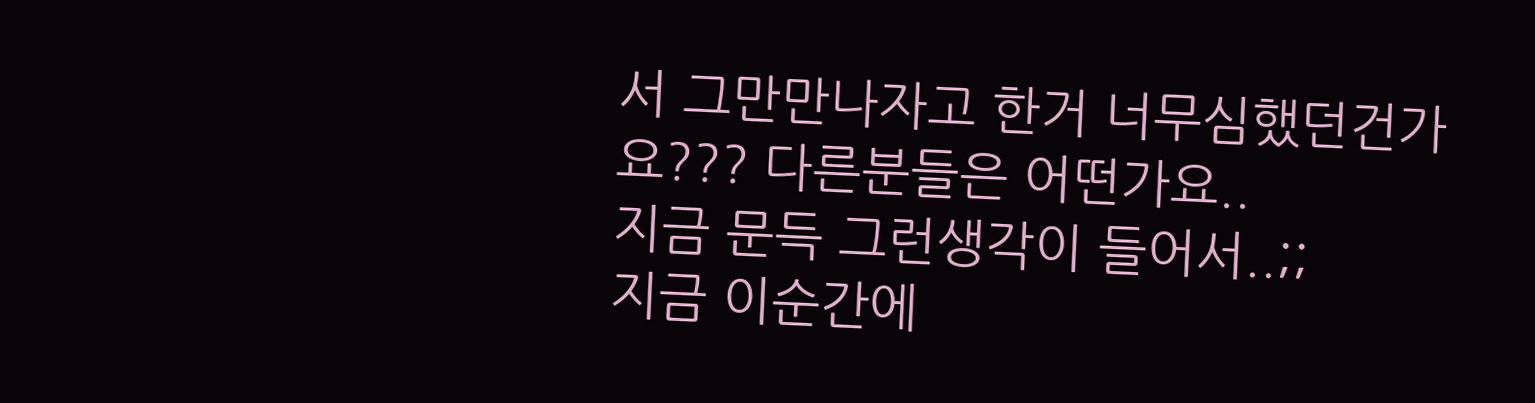서 그만만나자고 한거 너무심했던건가요??? 다른분들은 어떤가요..
지금 문득 그런생각이 들어서..;;
지금 이순간에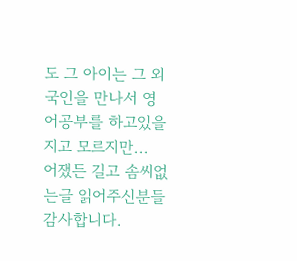도 그 아이는 그 외국인을 만나서 영어공부를 하고있을지고 모르지만...
어쟀든 길고 솜씨없는글 읽어주신분들 감사합니다.